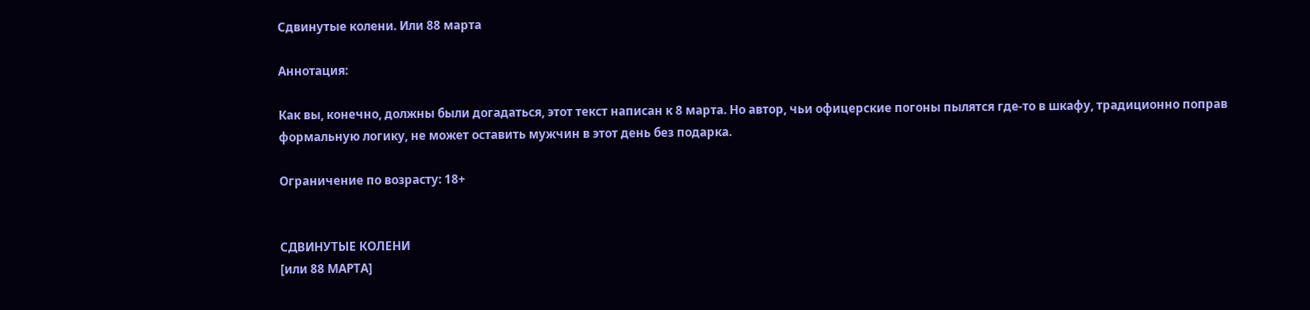Сдвинутые колени. Или 88 марта

Аннотация:

Как вы, конечно, должны были догадаться, этот текст написан к 8 марта. Но автор, чьи офицерские погоны пылятся где-то в шкафу, традиционно поправ формальную логику, не может оставить мужчин в этот день без подарка.

Ограничение по возрасту: 18+


СДВИНУТЫЕ КОЛЕНИ
[или 88 МАРТА]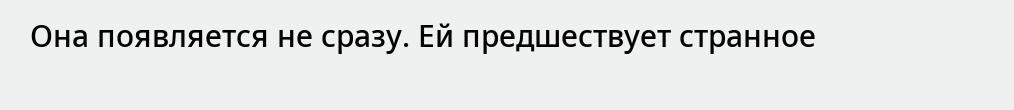Она появляется не сразу. Ей предшествует странное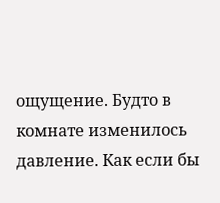ощущение. Будто в комнате изменилось давление. Как если бы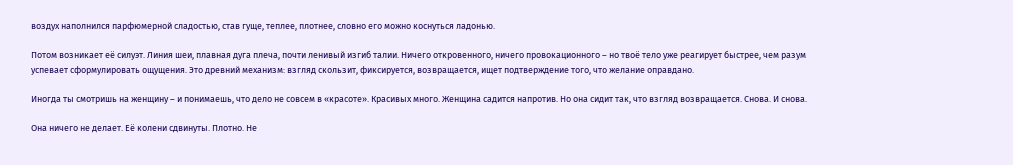воздух наполнился парфюмерной сладостью, став гуще, теплее, плотнее, словно его можно коснуться ладонью.

Потом возникает её силуэт. Линия шеи, плавная дуга плеча, почти ленивый изгиб талии. Ничего откровенного, ничего провокационного – но твоё тело уже реагирует быстрее, чем разум успевает сформулировать ощущения. Это древний механизм: взгляд скользит, фиксируется, возвращается, ищет подтверждение того, что желание оправдано.

Иногда ты смотришь на женщину – и понимаешь, что дело не совсем в «красоте». Красивых много. Женщина садится напротив. Но она сидит так, что взгляд возвращается. Снова. И снова.

Она ничего не делает. Её колени сдвинуты. Плотно. Не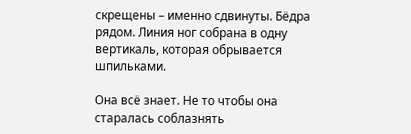скрещены – именно сдвинуты. Бёдра рядом. Линия ног собрана в одну вертикаль, которая обрывается шпильками.

Она всё знает. Не то чтобы она старалась соблазнять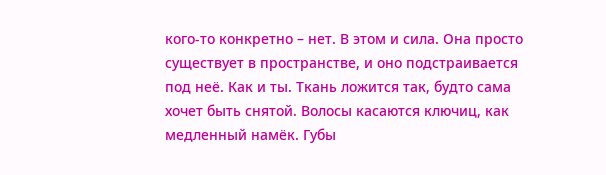кого-то конкретно – нет. В этом и сила. Она просто существует в пространстве, и оно подстраивается под неё. Как и ты. Ткань ложится так, будто сама хочет быть снятой. Волосы касаются ключиц, как медленный намёк. Губы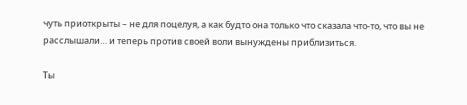чуть приоткрыты – не для поцелуя, а как будто она только что сказала что-то, что вы не расслышали… и теперь против своей воли вынуждены приблизиться.

Ты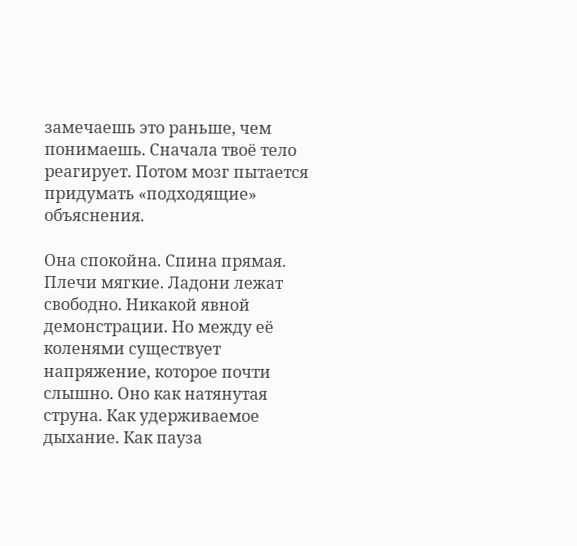замечаешь это раньше, чем понимаешь. Сначала твоё тело реагирует. Потом мозг пытается придумать «подходящие» объяснения.

Она спокойна. Спина прямая. Плечи мягкие. Ладони лежат свободно. Никакой явной демонстрации. Но между её коленями существует напряжение, которое почти слышно. Оно как натянутая струна. Как удерживаемое дыхание. Как пауза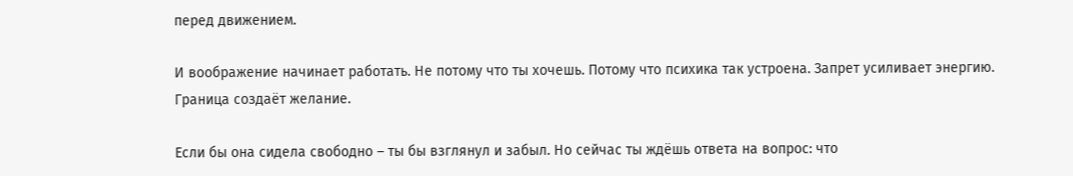перед движением.

И воображение начинает работать. Не потому что ты хочешь. Потому что психика так устроена. Запрет усиливает энергию. Граница создаёт желание.

Если бы она сидела свободно – ты бы взглянул и забыл. Но сейчас ты ждёшь ответа на вопрос: что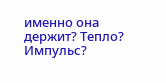именно она держит? Тепло? Импульс?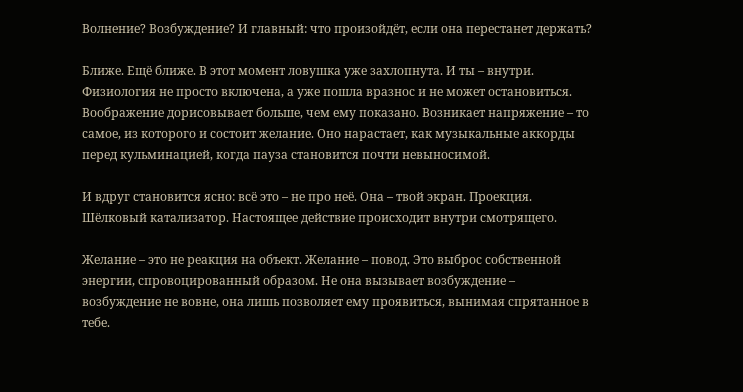Волнение? Возбуждение? И главный: что произойдёт, если она перестанет держать?

Ближе. Ещё ближе. В этот момент ловушка уже захлопнута. И ты – внутри. Физиология не просто включена, а уже пошла вразнос и не может остановиться. Воображение дорисовывает больше, чем ему показано. Возникает напряжение – то самое, из которого и состоит желание. Оно нарастает, как музыкальные аккорды перед кульминацией, когда пауза становится почти невыносимой.

И вдруг становится ясно: всё это – не про неё. Она – твой экран. Проекция. Шёлковый катализатор. Настоящее действие происходит внутри смотрящего.

Желание – это не реакция на объект. Желание – повод. Это выброс собственной энергии, спровоцированный образом. Не она вызывает возбуждение – возбуждение не вовне, она лишь позволяет ему проявиться, вынимая спрятанное в тебе.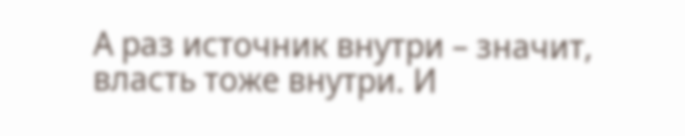А раз источник внутри – значит, власть тоже внутри. И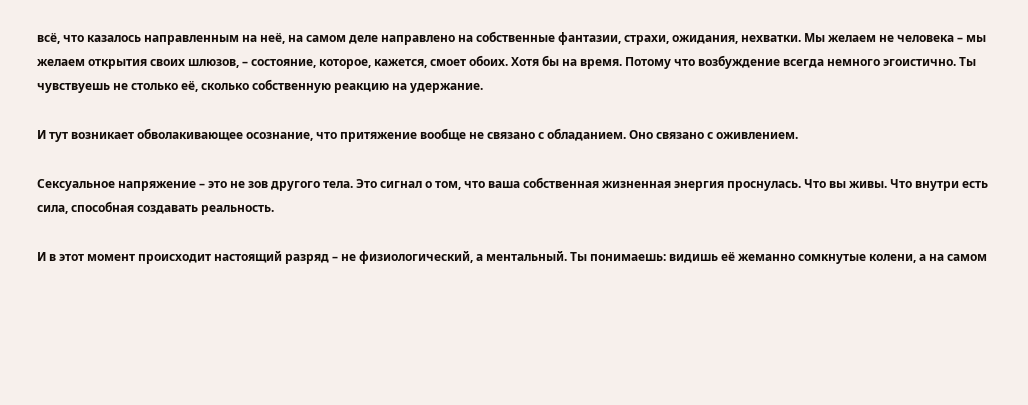всё, что казалось направленным на неё, на самом деле направлено на собственные фантазии, страхи, ожидания, нехватки. Мы желаем не человека – мы желаем открытия своих шлюзов, – состояние, которое, кажется, смоет обоих. Хотя бы на время. Потому что возбуждение всегда немного эгоистично. Ты чувствуешь не столько её, сколько собственную реакцию на удержание.

И тут возникает обволакивающее осознание, что притяжение вообще не связано с обладанием. Оно связано с оживлением.

Сексуальное напряжение – это не зов другого тела. Это сигнал о том, что ваша собственная жизненная энергия проснулась. Что вы живы. Что внутри есть сила, способная создавать реальность.

И в этот момент происходит настоящий разряд – не физиологический, а ментальный. Ты понимаешь: видишь её жеманно сомкнутые колени, а на самом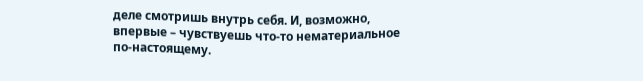деле смотришь внутрь себя. И, возможно, впервые – чувствуешь что-то нематериальное по-настоящему.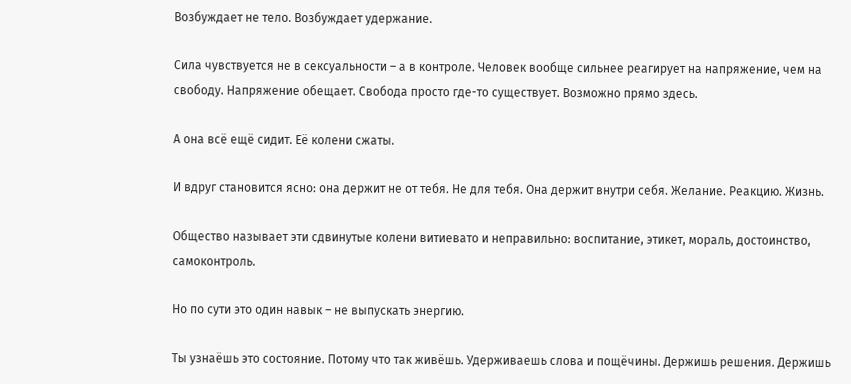Возбуждает не тело. Возбуждает удержание.

Сила чувствуется не в сексуальности – а в контроле. Человек вообще сильнее реагирует на напряжение, чем на свободу. Напряжение обещает. Свобода просто где-то существует. Возможно прямо здесь.

А она всё ещё сидит. Её колени сжаты.

И вдруг становится ясно: она держит не от тебя. Не для тебя. Она держит внутри себя. Желание. Реакцию. Жизнь.

Общество называет эти сдвинутые колени витиевато и неправильно: воспитание, этикет, мораль, достоинство, самоконтроль.

Но по сути это один навык – не выпускать энергию.

Ты узнаёшь это состояние. Потому что так живёшь. Удерживаешь слова и пощёчины. Держишь решения. Держишь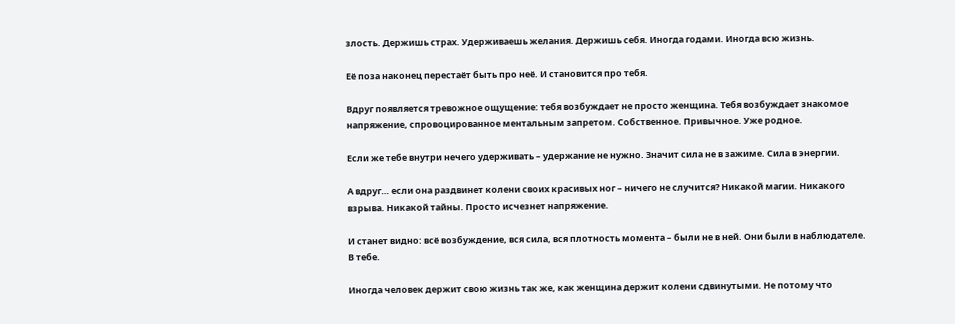злость. Держишь страх. Удерживаешь желания. Держишь себя. Иногда годами. Иногда всю жизнь.

Её поза наконец перестаёт быть про неё. И становится про тебя.

Вдруг появляется тревожное ощущение: тебя возбуждает не просто женщина. Тебя возбуждает знакомое напряжение, спровоцированное ментальным запретом. Собственное. Привычное. Уже родное.

Если же тебе внутри нечего удерживать – удержание не нужно. Значит сила не в зажиме. Сила в энергии.

А вдруг… если она раздвинет колени своих красивых ног – ничего не случится? Никакой магии. Никакого взрыва. Никакой тайны. Просто исчезнет напряжение.

И станет видно: всё возбуждение, вся сила, вся плотность момента – были не в ней. Они были в наблюдателе. В тебе.

Иногда человек держит свою жизнь так же, как женщина держит колени сдвинутыми. Не потому что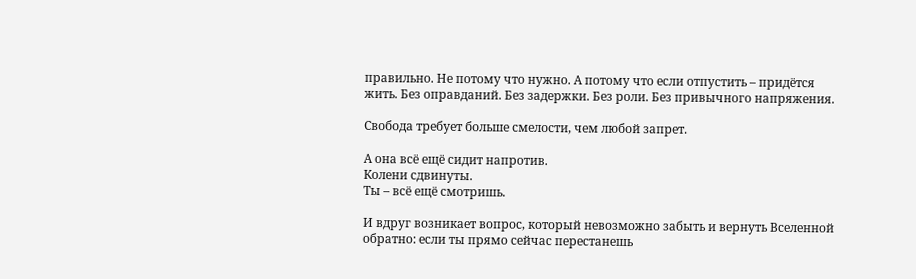правильно. Не потому что нужно. А потому что если отпустить – придётся жить. Без оправданий. Без задержки. Без роли. Без привычного напряжения.

Свобода требует больше смелости, чем любой запрет.

А она всё ещё сидит напротив.
Колени сдвинуты.
Ты – всё ещё смотришь.

И вдруг возникает вопрос, который невозможно забыть и вернуть Вселенной обратно: если ты прямо сейчас перестанешь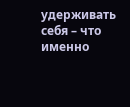удерживать себя – что именно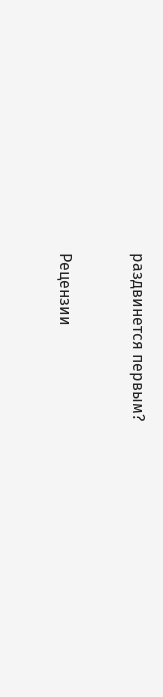раздвинется первым?


Рецензии